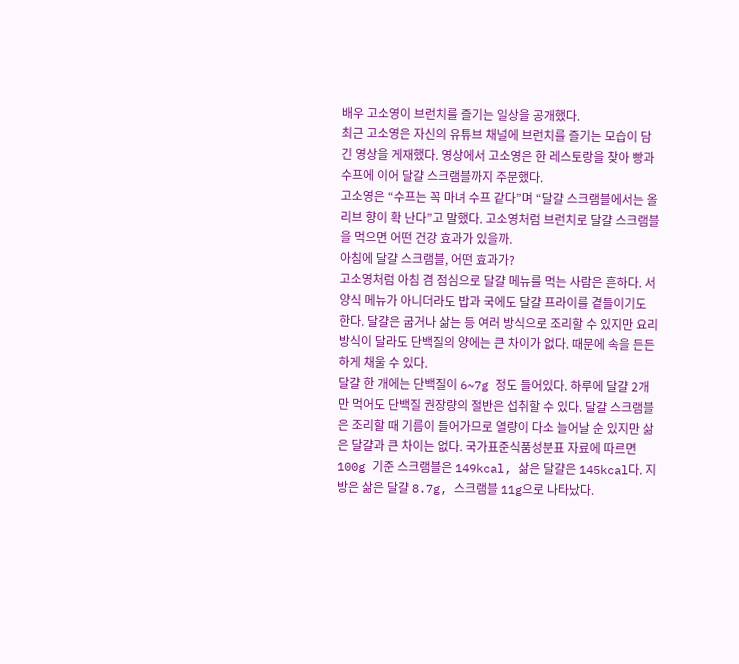배우 고소영이 브런치를 즐기는 일상을 공개했다.
최근 고소영은 자신의 유튜브 채널에 브런치를 즐기는 모습이 담긴 영상을 게재했다. 영상에서 고소영은 한 레스토랑을 찾아 빵과 수프에 이어 달걀 스크램블까지 주문했다.
고소영은 “수프는 꼭 마녀 수프 같다”며 “달걀 스크램블에서는 올리브 향이 확 난다”고 말했다. 고소영처럼 브런치로 달걀 스크램블을 먹으면 어떤 건강 효과가 있을까.
아침에 달걀 스크램블, 어떤 효과가?
고소영처럼 아침 겸 점심으로 달걀 메뉴를 먹는 사람은 흔하다. 서양식 메뉴가 아니더라도 밥과 국에도 달걀 프라이를 곁들이기도 한다. 달걀은 굽거나 삶는 등 여러 방식으로 조리할 수 있지만 요리 방식이 달라도 단백질의 양에는 큰 차이가 없다. 때문에 속을 든든하게 채울 수 있다.
달걀 한 개에는 단백질이 6~7g 정도 들어있다. 하루에 달걀 2개만 먹어도 단백질 권장량의 절반은 섭취할 수 있다. 달걀 스크램블은 조리할 때 기름이 들어가므로 열량이 다소 늘어날 순 있지만 삶은 달걀과 큰 차이는 없다. 국가표준식품성분표 자료에 따르면 100g 기준 스크램블은 149kcal, 삶은 달걀은 145kcal다. 지방은 삶은 달걀 8.7g, 스크램블 11g으로 나타났다.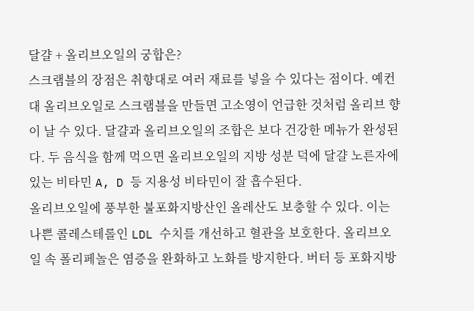달걀 + 올리브오일의 궁합은?
스크램블의 장점은 취향대로 여러 재료를 넣을 수 있다는 점이다. 예컨대 올리브오일로 스크램블을 만들면 고소영이 언급한 것처럼 올리브 향이 날 수 있다. 달걀과 올리브오일의 조합은 보다 건강한 메뉴가 완성된다. 두 음식을 함께 먹으면 올리브오일의 지방 성분 덕에 달걀 노른자에 있는 비타민 A, D 등 지용성 비타민이 잘 흡수된다.
올리브오일에 풍부한 불포화지방산인 올레산도 보충할 수 있다. 이는 나쁜 콜레스테롤인 LDL 수치를 개선하고 혈관을 보호한다. 올리브오일 속 폴리페놀은 염증을 완화하고 노화를 방지한다. 버터 등 포화지방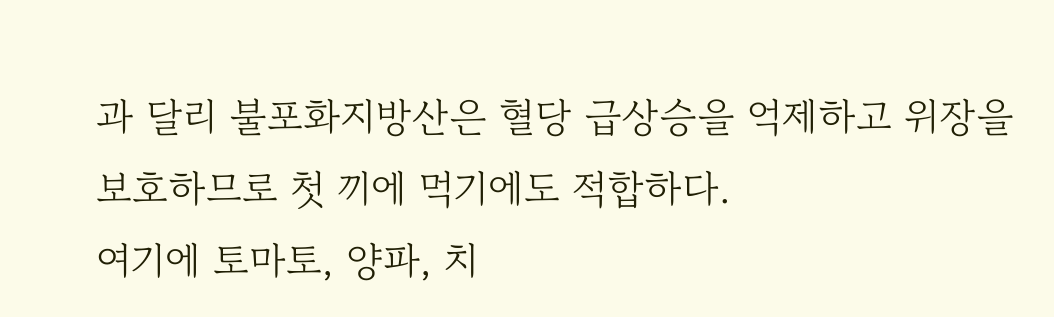과 달리 불포화지방산은 혈당 급상승을 억제하고 위장을 보호하므로 첫 끼에 먹기에도 적합하다.
여기에 토마토, 양파, 치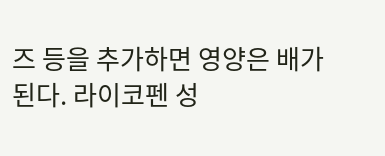즈 등을 추가하면 영양은 배가 된다. 라이코펜 성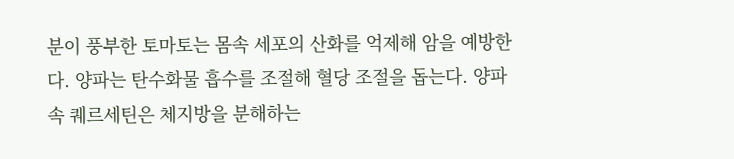분이 풍부한 토마토는 몸속 세포의 산화를 억제해 암을 예방한다. 양파는 탄수화물 흡수를 조절해 혈당 조절을 돕는다. 양파 속 퀘르세틴은 체지방을 분해하는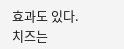효과도 있다. 치즈는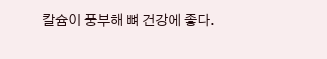칼슘이 풍부해 뼈 건강에 좋다.